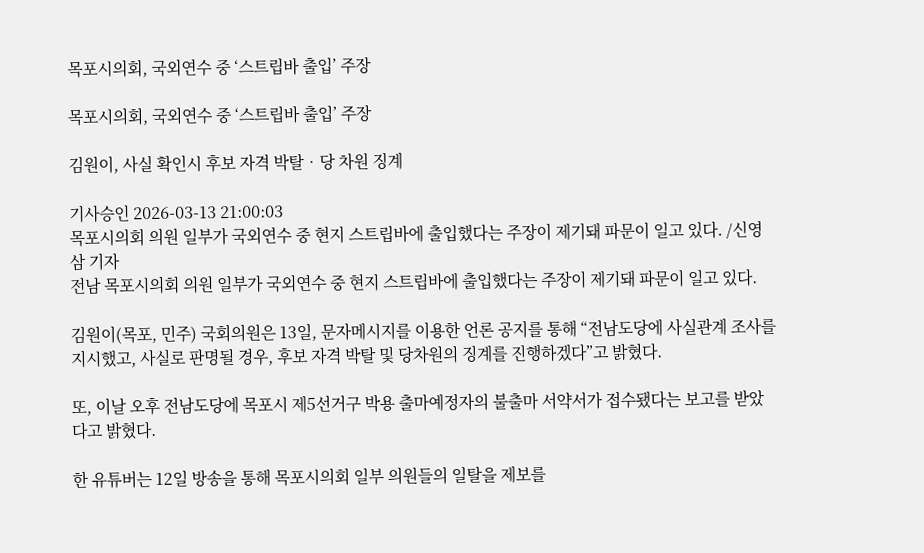목포시의회, 국외연수 중 ‘스트립바 출입’ 주장

목포시의회, 국외연수 중 ‘스트립바 출입’ 주장

김원이, 사실 확인시 후보 자격 박탈‧당 차원 징계

기사승인 2026-03-13 21:00:03
목포시의회 의원 일부가 국외연수 중 현지 스트립바에 출입했다는 주장이 제기돼 파문이 일고 있다. /신영삼 기자
전남 목포시의회 의원 일부가 국외연수 중 현지 스트립바에 출입했다는 주장이 제기돼 파문이 일고 있다.

김원이(목포, 민주) 국회의원은 13일, 문자메시지를 이용한 언론 공지를 통해 “전남도당에 사실관계 조사를 지시했고, 사실로 판명될 경우, 후보 자격 박탈 및 당차원의 징계를 진행하겠다”고 밝혔다.

또, 이날 오후 전남도당에 목포시 제5선거구 박용 출마예정자의 불출마 서약서가 접수됐다는 보고를 받았다고 밝혔다.

한 유튜버는 12일 방송을 통해 목포시의회 일부 의원들의 일탈을 제보를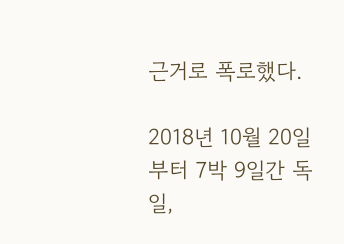근거로 폭로했다.

2018년 10월 20일부터 7박 9일간 독일,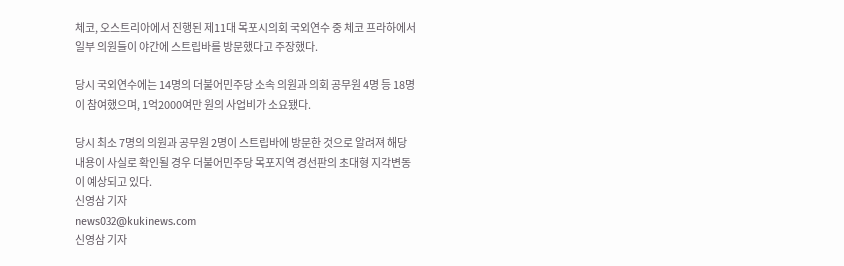체코, 오스트리아에서 진행된 제11대 목포시의회 국외연수 중 체코 프라하에서 일부 의원들이 야간에 스트립바를 방문했다고 주장했다.

당시 국외연수에는 14명의 더불어민주당 소속 의원과 의회 공무원 4명 등 18명이 참여했으며, 1억2000여만 원의 사업비가 소요됐다.

당시 최소 7명의 의원과 공무원 2명이 스트립바에 방문한 것으로 알려져 해당 내용이 사실로 확인될 경우 더불어민주당 목포지역 경선판의 초대형 지각변동이 예상되고 있다.
신영삼 기자
news032@kukinews.com
신영삼 기자